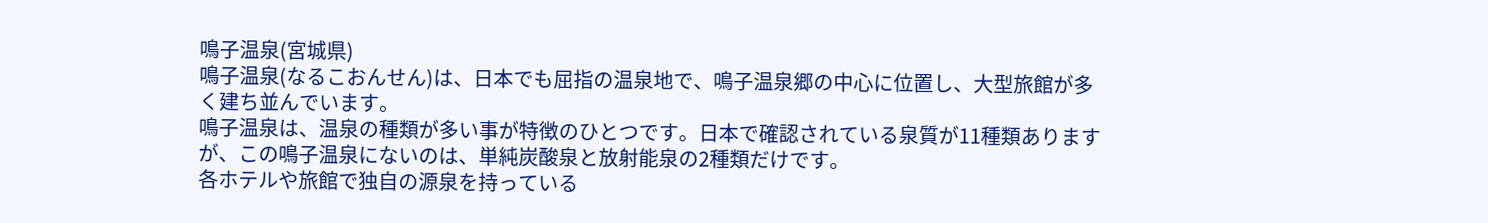鳴子温泉(宮城県)
鳴子温泉(なるこおんせん)は、日本でも屈指の温泉地で、鳴子温泉郷の中心に位置し、大型旅館が多く建ち並んでいます。
鳴子温泉は、温泉の種類が多い事が特徴のひとつです。日本で確認されている泉質が11種類ありますが、この鳴子温泉にないのは、単純炭酸泉と放射能泉の2種類だけです。
各ホテルや旅館で独自の源泉を持っている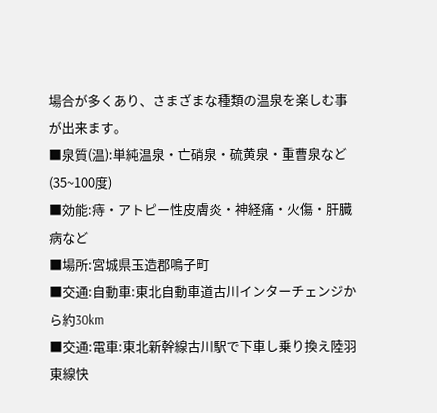場合が多くあり、さまざまな種類の温泉を楽しむ事が出来ます。
■泉質(温):単純温泉・亡硝泉・硫黄泉・重曹泉など(35~100度)
■効能:痔・アトピー性皮膚炎・神経痛・火傷・肝臓病など
■場所:宮城県玉造郡鳴子町
■交通:自動車:東北自動車道古川インターチェンジから約30km
■交通:電車:東北新幹線古川駅で下車し乗り換え陸羽東線快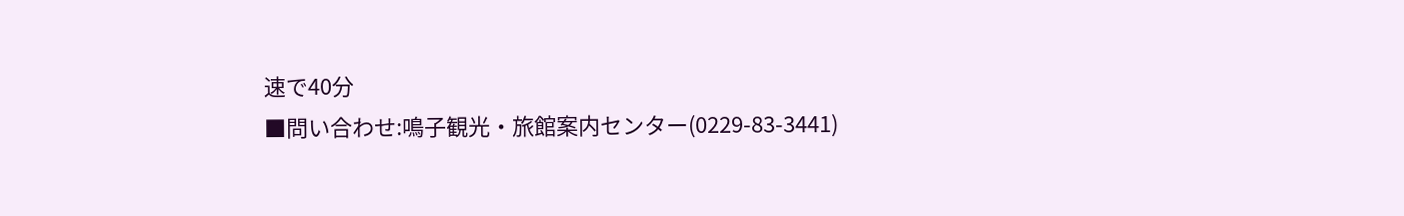速で40分
■問い合わせ:鳴子観光・旅館案内センター(0229-83-3441)